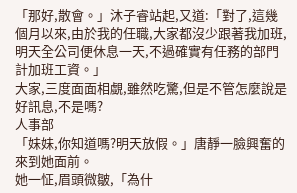「那好,散會。」沐子睿站起,又道:「對了,這幾個月以來,由於我的任職,大家都沒少跟著我加班,明天全公司便休息一天,不過確實有任務的部門計加班工資。」
大家,三度面面相覷,雖然吃驚,但是不管怎麼說是好訊息,不是嗎?
人事部
「妹妹,你知道嗎?明天放假。」唐靜一臉興奮的來到她面前。
她一怔,眉頭微皺,「為什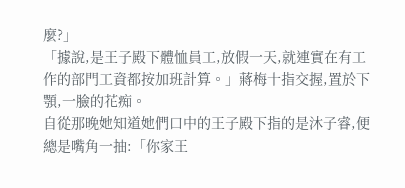麼?」
「據說,是王子殿下體恤員工,放假一天,就連實在有工作的部門工資都按加班計算。」蔣梅十指交握,置於下顎,一臉的花痴。
自從那晚她知道她們口中的王子殿下指的是沐子睿,便總是嘴角一抽:「你家王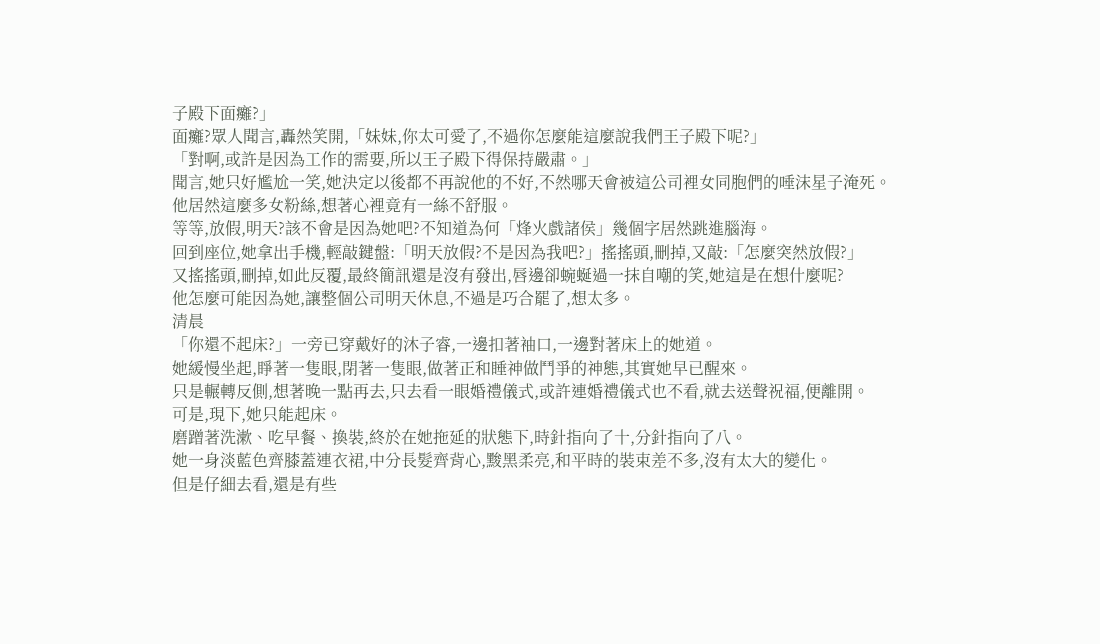子殿下面癱?」
面癱?眾人聞言,轟然笑開,「妹妹,你太可愛了,不過你怎麼能這麼說我們王子殿下呢?」
「對啊,或許是因為工作的需要,所以王子殿下得保持嚴肅。」
聞言,她只好尷尬一笑,她決定以後都不再說他的不好,不然哪天會被這公司裡女同胞們的唾沫星子淹死。
他居然這麼多女粉絲,想著心裡竟有一絲不舒服。
等等,放假,明天?該不會是因為她吧?不知道為何「烽火戲諸侯」幾個字居然跳進腦海。
回到座位,她拿出手機,輕敲鍵盤:「明天放假?不是因為我吧?」搖搖頭,刪掉,又敲:「怎麼突然放假?」
又搖搖頭,刪掉,如此反覆,最終簡訊還是沒有發出,唇邊卻蜿蜒過一抹自嘲的笑,她這是在想什麼呢?
他怎麼可能因為她,讓整個公司明天休息,不過是巧合罷了,想太多。
清晨
「你還不起床?」一旁已穿戴好的沐子睿,一邊扣著袖口,一邊對著床上的她道。
她緩慢坐起,睜著一隻眼,閉著一隻眼,做著正和睡神做鬥爭的神態,其實她早已醒來。
只是輾轉反側,想著晚一點再去,只去看一眼婚禮儀式,或許連婚禮儀式也不看,就去送聲祝福,便離開。
可是,現下,她只能起床。
磨蹭著洗漱、吃早餐、換裝,終於在她拖延的狀態下,時針指向了十,分針指向了八。
她一身淡藍色齊膝蓋連衣裙,中分長髮齊背心,黢黑柔亮,和平時的裝束差不多,沒有太大的變化。
但是仔細去看,還是有些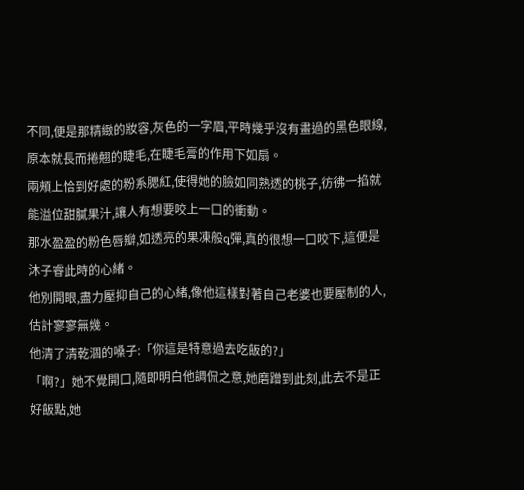不同,便是那精緻的妝容,灰色的一字眉,平時幾乎沒有畫過的黑色眼線,原本就長而捲翹的睫毛,在睫毛膏的作用下如扇。
兩頰上恰到好處的粉系腮紅,使得她的臉如同熟透的桃子,彷彿一掐就能溢位甜膩果汁,讓人有想要咬上一口的衝動。
那水盈盈的粉色唇瓣,如透亮的果凍般q彈,真的很想一口咬下,這便是沐子睿此時的心緒。
他別開眼,盡力壓抑自己的心緒,像他這樣對著自己老婆也要壓制的人,估計寥寥無幾。
他清了清乾涸的嗓子:「你這是特意過去吃飯的?」
「啊?」她不覺開口,隨即明白他調侃之意,她磨蹭到此刻,此去不是正好飯點,她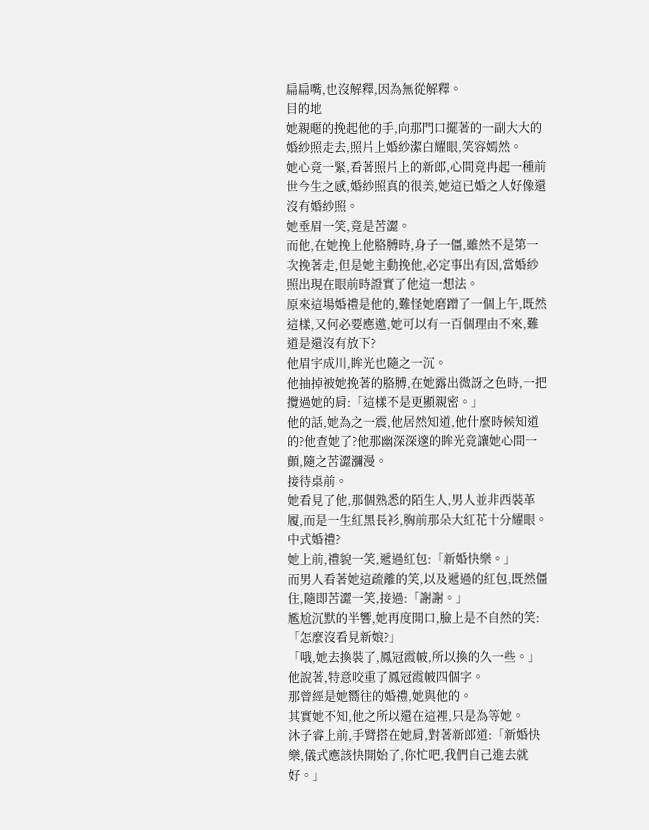扁扁嘴,也沒解釋,因為無從解釋。
目的地
她親暱的挽起他的手,向那門口擺著的一副大大的婚紗照走去,照片上婚紗潔白耀眼,笑容嫣然。
她心竟一緊,看著照片上的新郎,心間竟冉起一種前世今生之感,婚紗照真的很美,她這已婚之人好像還沒有婚紗照。
她垂眉一笑,竟是苦澀。
而他,在她挽上他胳膊時,身子一僵,雖然不是第一次挽著走,但是她主動挽他,必定事出有因,當婚紗照出現在眼前時證實了他這一想法。
原來這場婚禮是他的,難怪她磨蹭了一個上午,既然這樣,又何必要應邀,她可以有一百個理由不來,難道是還沒有放下?
他眉宇成川,眸光也隨之一沉。
他抽掉被她挽著的胳膊,在她露出微訝之色時,一把攬過她的肩:「這樣不是更顯親密。」
他的話,她為之一震,他居然知道,他什麼時候知道的?他查她了?他那幽深深邃的眸光竟讓她心間一顫,隨之苦澀瀰漫。
接待桌前。
她看見了他,那個熟悉的陌生人,男人並非西裝革履,而是一生紅黑長衫,胸前那朵大紅花十分耀眼。
中式婚禮?
她上前,禮貌一笑,遞過紅包:「新婚快樂。」
而男人看著她這疏離的笑,以及遞過的紅包,既然僵住,隨即苦澀一笑,接過:「謝謝。」
尷尬沉默的半響,她再度開口,臉上是不自然的笑:「怎麼沒看見新娘?」
「哦,她去換裝了,鳳冠霞帔,所以換的久一些。」他說著,特意咬重了鳳冠霞帔四個字。
那曾經是她嚮往的婚禮,她與他的。
其實她不知,他之所以還在這裡,只是為等她。
沐子睿上前,手臂搭在她肩,對著新郎道:「新婚快樂,儀式應該快開始了,你忙吧,我們自己進去就好。」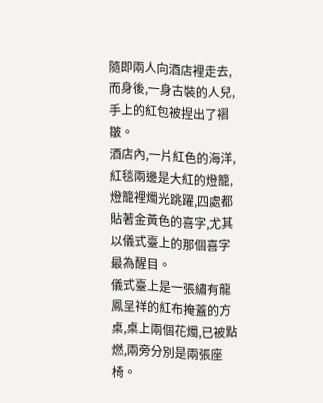隨即兩人向酒店裡走去,而身後,一身古裝的人兒,手上的紅包被捏出了褶皺。
酒店內,一片紅色的海洋,紅毯兩邊是大紅的燈籠,燈籠裡燭光跳躍,四處都貼著金黃色的喜字,尤其以儀式臺上的那個喜字最為醒目。
儀式臺上是一張繡有龍鳳呈祥的紅布掩蓋的方桌,桌上兩個花燭,已被點燃,兩旁分別是兩張座椅。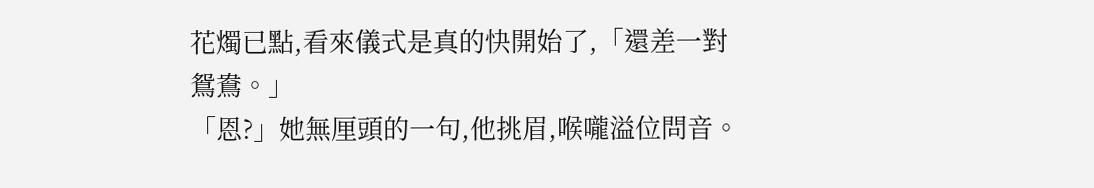花燭已點,看來儀式是真的快開始了,「還差一對鴛鴦。」
「恩?」她無厘頭的一句,他挑眉,喉嚨溢位問音。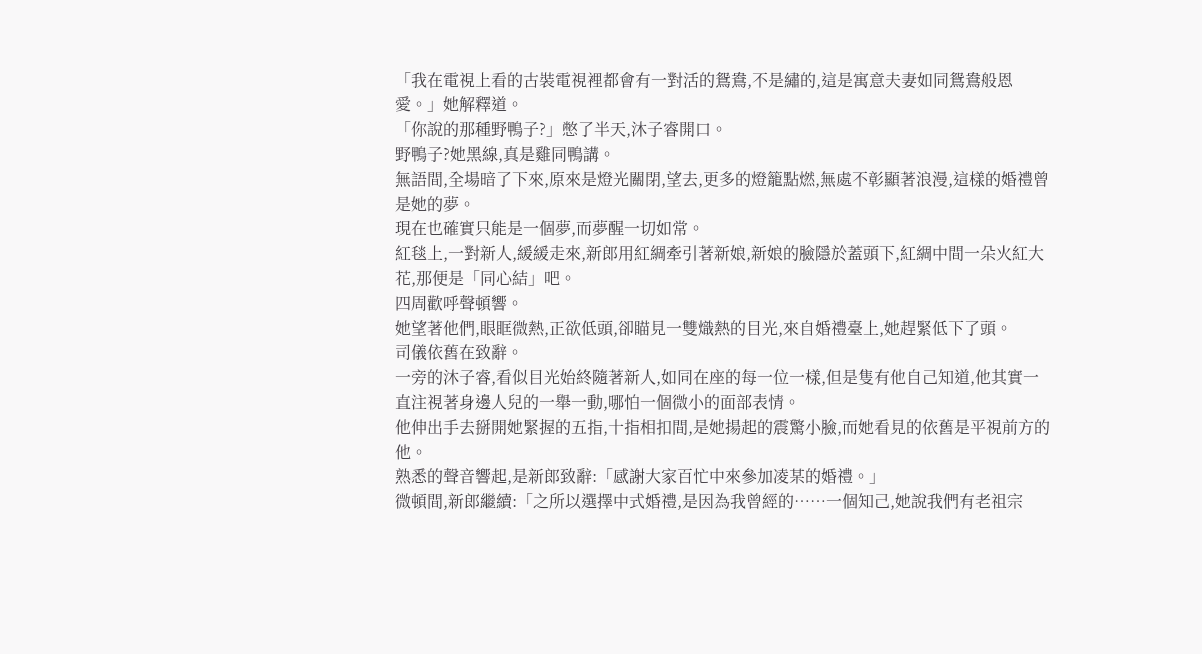「我在電視上看的古裝電視裡都會有一對活的鴛鴦,不是繡的,這是寓意夫妻如同鴛鴦般恩愛。」她解釋道。
「你說的那種野鴨子?」憋了半天,沐子睿開口。
野鴨子?她黑線,真是雞同鴨講。
無語間,全場暗了下來,原來是燈光關閉,望去,更多的燈籠點燃,無處不彰顯著浪漫,這樣的婚禮曾是她的夢。
現在也確實只能是一個夢,而夢醒一切如常。
紅毯上,一對新人,緩緩走來,新郎用紅綢牽引著新娘,新娘的臉隱於蓋頭下,紅綢中間一朵火紅大花,那便是「同心結」吧。
四周歡呼聲頓響。
她望著他們,眼眶微熱,正欲低頭,卻瞄見一雙熾熱的目光,來自婚禮臺上,她趕緊低下了頭。
司儀依舊在致辭。
一旁的沐子睿,看似目光始終隨著新人,如同在座的每一位一樣,但是隻有他自己知道,他其實一直注視著身邊人兒的一舉一動,哪怕一個微小的面部表情。
他伸出手去掰開她緊握的五指,十指相扣間,是她揚起的震驚小臉,而她看見的依舊是平視前方的他。
熟悉的聲音響起,是新郎致辭:「感謝大家百忙中來參加凌某的婚禮。」
微頓間,新郎繼續:「之所以選擇中式婚禮,是因為我曾經的……一個知己,她說我們有老祖宗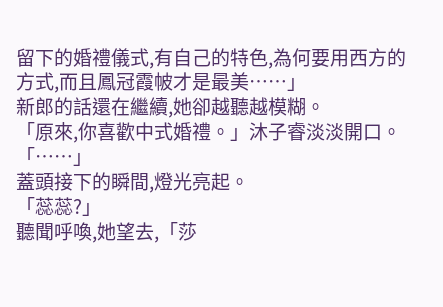留下的婚禮儀式,有自己的特色,為何要用西方的方式,而且鳳冠霞帔才是最美……」
新郎的話還在繼續,她卻越聽越模糊。
「原來,你喜歡中式婚禮。」沐子睿淡淡開口。
「……」
蓋頭接下的瞬間,燈光亮起。
「蕊蕊?」
聽聞呼喚,她望去,「莎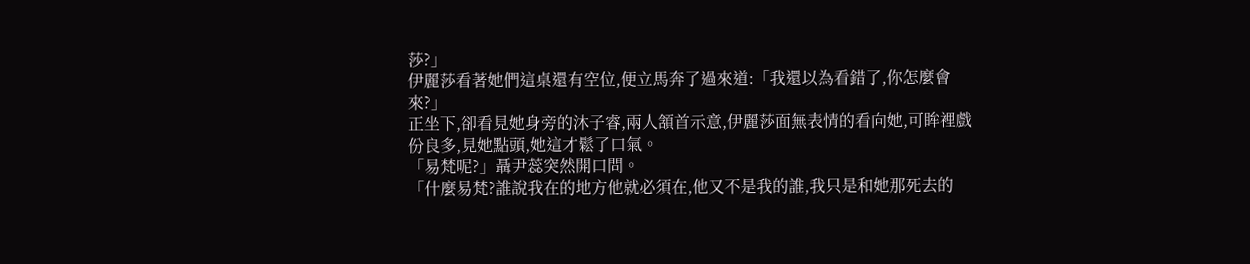莎?」
伊麗莎看著她們這桌還有空位,便立馬奔了過來道:「我還以為看錯了,你怎麼會來?」
正坐下,卻看見她身旁的沐子睿,兩人頷首示意,伊麗莎面無表情的看向她,可眸裡戲份良多,見她點頭,她這才鬆了口氣。
「易梵呢?」聶尹蕊突然開口問。
「什麼易梵?誰說我在的地方他就必須在,他又不是我的誰,我只是和她那死去的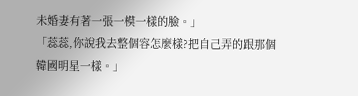未婚妻有著一張一模一樣的臉。」
「蕊蕊,你說我去整個容怎麼樣?把自己弄的跟那個韓國明星一樣。」